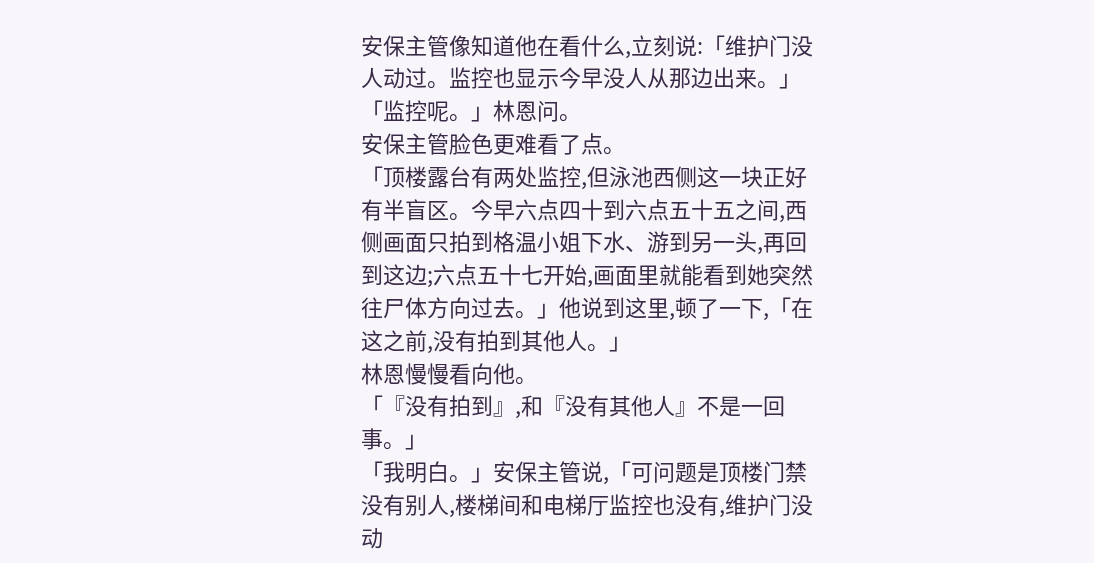安保主管像知道他在看什么,立刻说:「维护门没人动过。监控也显示今早没人从那边出来。」
「监控呢。」林恩问。
安保主管脸色更难看了点。
「顶楼露台有两处监控,但泳池西侧这一块正好有半盲区。今早六点四十到六点五十五之间,西侧画面只拍到格温小姐下水、游到另一头,再回到这边;六点五十七开始,画面里就能看到她突然往尸体方向过去。」他说到这里,顿了一下,「在这之前,没有拍到其他人。」
林恩慢慢看向他。
「『没有拍到』,和『没有其他人』不是一回事。」
「我明白。」安保主管说,「可问题是顶楼门禁没有别人,楼梯间和电梯厅监控也没有,维护门没动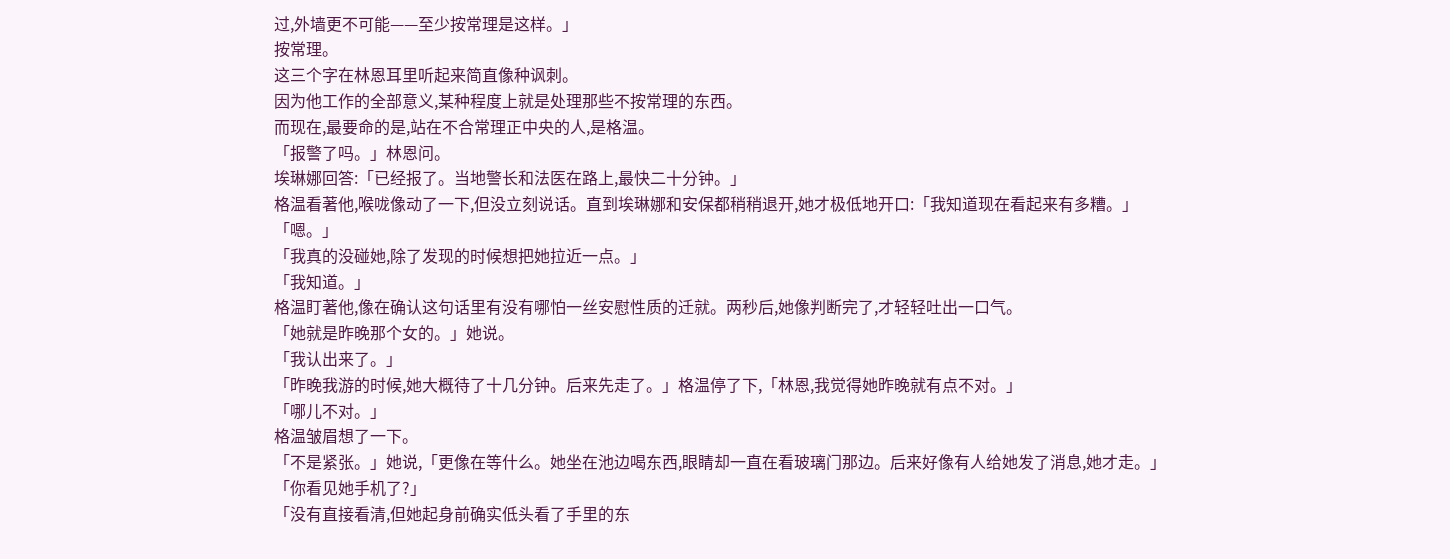过,外墙更不可能——至少按常理是这样。」
按常理。
这三个字在林恩耳里听起来简直像种讽刺。
因为他工作的全部意义,某种程度上就是处理那些不按常理的东西。
而现在,最要命的是,站在不合常理正中央的人,是格温。
「报警了吗。」林恩问。
埃琳娜回答:「已经报了。当地警长和法医在路上,最快二十分钟。」
格温看著他,喉咙像动了一下,但没立刻说话。直到埃琳娜和安保都稍稍退开,她才极低地开口:「我知道现在看起来有多糟。」
「嗯。」
「我真的没碰她,除了发现的时候想把她拉近一点。」
「我知道。」
格温盯著他,像在确认这句话里有没有哪怕一丝安慰性质的迁就。两秒后,她像判断完了,才轻轻吐出一口气。
「她就是昨晚那个女的。」她说。
「我认出来了。」
「昨晚我游的时候,她大概待了十几分钟。后来先走了。」格温停了下,「林恩,我觉得她昨晚就有点不对。」
「哪儿不对。」
格温皱眉想了一下。
「不是紧张。」她说,「更像在等什么。她坐在池边喝东西,眼睛却一直在看玻璃门那边。后来好像有人给她发了消息,她才走。」
「你看见她手机了?」
「没有直接看清,但她起身前确实低头看了手里的东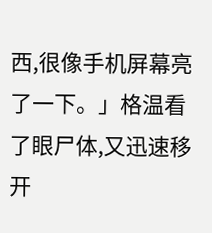西,很像手机屏幕亮了一下。」格温看了眼尸体,又迅速移开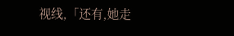视线,「还有,她走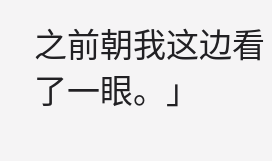之前朝我这边看了一眼。」